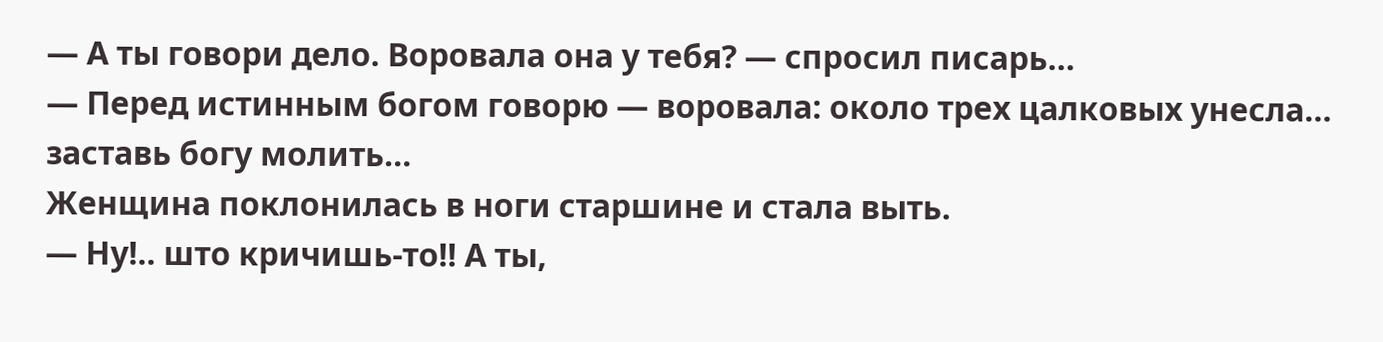— А ты говори дело. Воровала она у тебя? — спросил писарь…
— Перед истинным богом говорю — воровала: около трех цалковых унесла… заставь богу молить…
Женщина поклонилась в ноги старшине и стала выть.
— Ну!.. што кричишь-то!! А ты,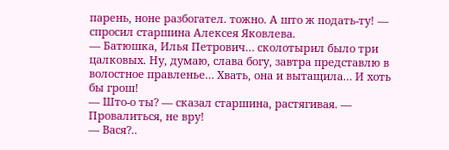парень, ноне разбогател. тожно. А што ж подать-ту! — спросил старшина Алексея Яковлева.
— Батюшка, Илья Петрович… сколотырил было три цалковых. Ну, думаю, слава богу, завтра представлю в волостное правленье… Хвать, она и вытащила… И хоть бы грош!
— Што-о ты? — сказал старшина, растягивая. — Провалиться, не вру!
— Вася?..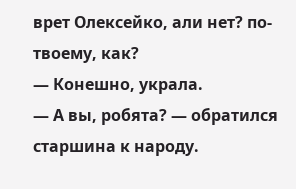врет Олексейко, али нет? по-твоему, как?
— Конешно, украла.
— А вы, робята? — обратился старшина к народу.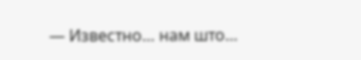— Известно… нам што…